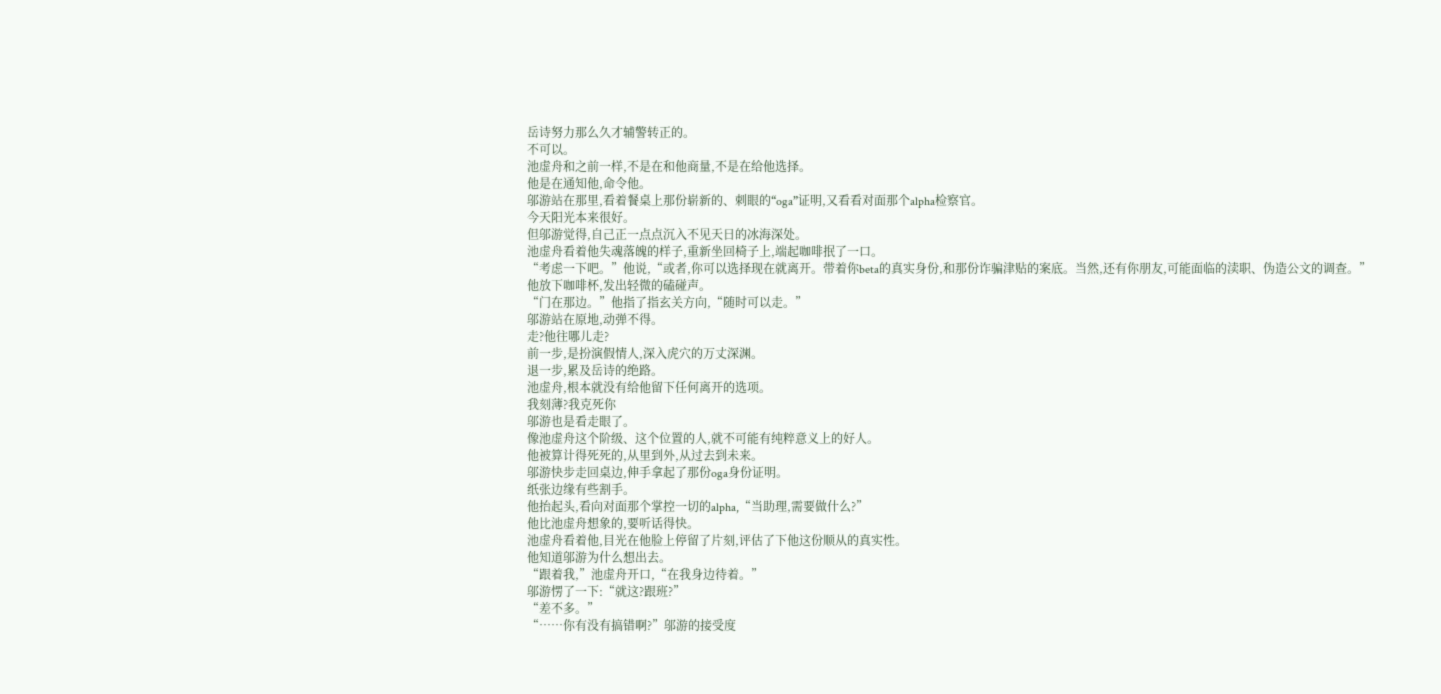岳诗努力那么久才辅警转正的。
不可以。
池虚舟和之前一样,不是在和他商量,不是在给他选择。
他是在通知他,命令他。
邬游站在那里,看着餐桌上那份崭新的、刺眼的“oga”证明,又看看对面那个alpha检察官。
今天阳光本来很好。
但邬游觉得,自己正一点点沉入不见天日的冰海深处。
池虚舟看着他失魂落魄的样子,重新坐回椅子上,端起咖啡抿了一口。
“考虑一下吧。”他说,“或者,你可以选择现在就离开。带着你beta的真实身份,和那份诈骗津贴的案底。当然,还有你朋友,可能面临的渎职、伪造公文的调查。”
他放下咖啡杯,发出轻微的磕碰声。
“门在那边。”他指了指玄关方向,“随时可以走。”
邬游站在原地,动弹不得。
走?他往哪儿走?
前一步,是扮演假情人,深入虎穴的万丈深渊。
退一步,累及岳诗的绝路。
池虚舟,根本就没有给他留下任何离开的选项。
我刻薄?我克死你
邬游也是看走眼了。
像池虚舟这个阶级、这个位置的人,就不可能有纯粹意义上的好人。
他被算计得死死的,从里到外,从过去到未来。
邬游快步走回桌边,伸手拿起了那份oga身份证明。
纸张边缘有些割手。
他抬起头,看向对面那个掌控一切的alpha,“当助理,需要做什么?”
他比池虚舟想象的,要听话得快。
池虚舟看着他,目光在他脸上停留了片刻,评估了下他这份顺从的真实性。
他知道邬游为什么想出去。
“跟着我,”池虚舟开口,“在我身边待着。”
邬游愣了一下:“就这?跟班?”
“差不多。”
“……你有没有搞错啊?”邬游的接受度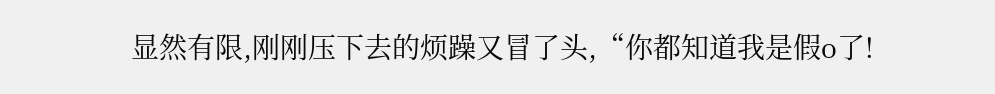显然有限,刚刚压下去的烦躁又冒了头,“你都知道我是假o了!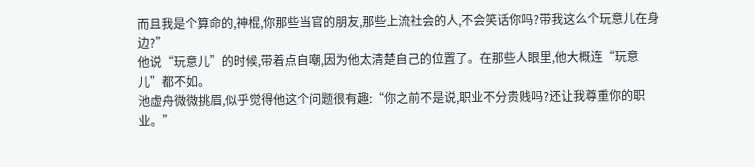而且我是个算命的,神棍,你那些当官的朋友,那些上流社会的人,不会笑话你吗?带我这么个玩意儿在身边?”
他说“玩意儿”的时候,带着点自嘲,因为他太清楚自己的位置了。在那些人眼里,他大概连“玩意儿”都不如。
池虚舟微微挑眉,似乎觉得他这个问题很有趣:“你之前不是说,职业不分贵贱吗?还让我尊重你的职业。”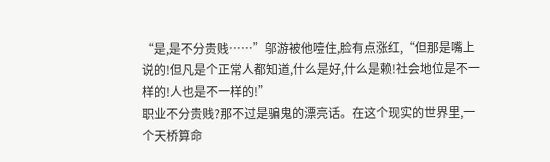“是,是不分贵贱……”邬游被他噎住,脸有点涨红,“但那是嘴上说的!但凡是个正常人都知道,什么是好,什么是赖!社会地位是不一样的!人也是不一样的!”
职业不分贵贱?那不过是骗鬼的漂亮话。在这个现实的世界里,一个天桥算命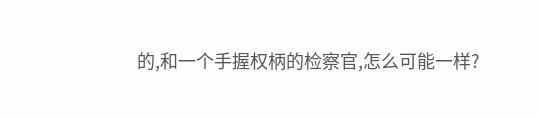的,和一个手握权柄的检察官,怎么可能一样?